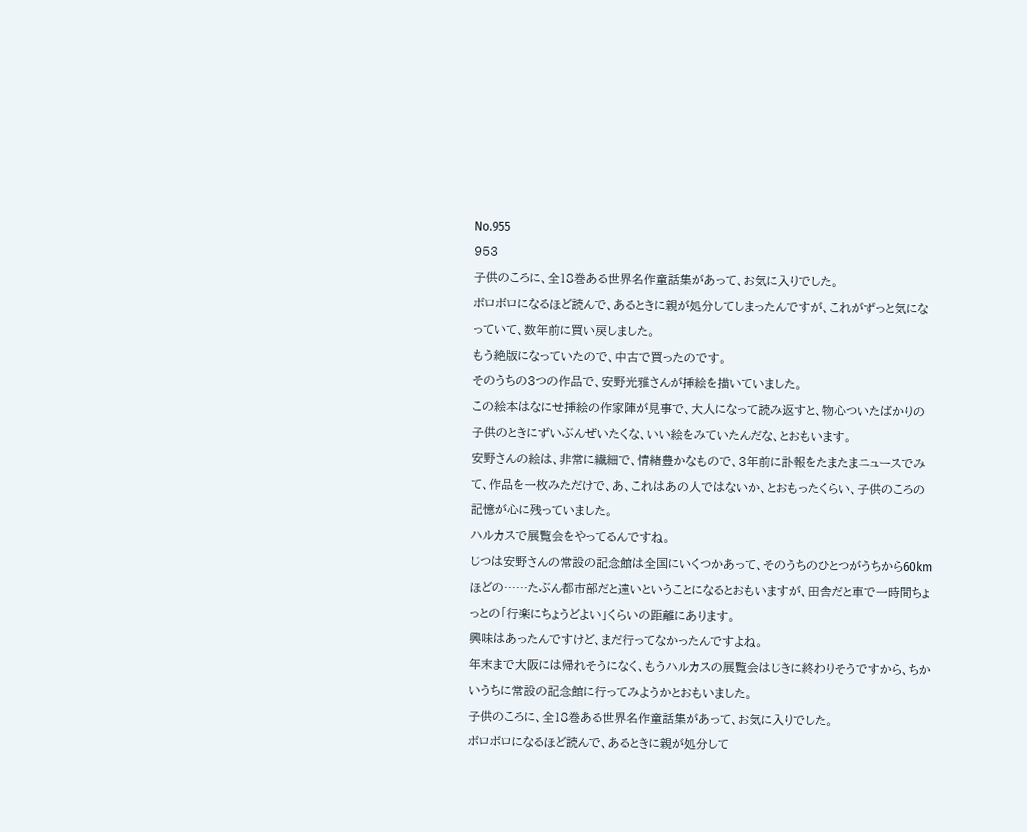No.955
953
子供のころに、全18巻ある世界名作童話集があって、お気に入りでした。
ボロボロになるほど読んで、あるときに親が処分してしまったんですが、これがずっと気になっていて、数年前に買い戻しました。
もう絶版になっていたので、中古で買ったのです。
そのうちの3つの作品で、安野光雅さんが挿絵を描いていました。
この絵本はなにせ挿絵の作家陣が見事で、大人になって読み返すと、物心ついたばかりの子供のときにずいぶんぜいたくな、いい絵をみていたんだな、とおもいます。
安野さんの絵は、非常に繊細で、情緒豊かなもので、3年前に訃報をたまたまニュースでみて、作品を一枚みただけで、あ、これはあの人ではないか、とおもったくらい、子供のころの記憶が心に残っていました。
ハルカスで展覧会をやってるんですね。
じつは安野さんの常設の記念館は全国にいくつかあって、そのうちのひとつがうちから60kmほどの……たぶん都市部だと遠いということになるとおもいますが、田舎だと車で一時間ちょっとの「行楽にちょうどよい」くらいの距離にあります。
興味はあったんですけど、まだ行ってなかったんですよね。
年末まで大阪には帰れそうになく、もうハルカスの展覧会はじきに終わりそうですから、ちかいうちに常設の記念館に行ってみようかとおもいました。
子供のころに、全18巻ある世界名作童話集があって、お気に入りでした。
ボロボロになるほど読んで、あるときに親が処分して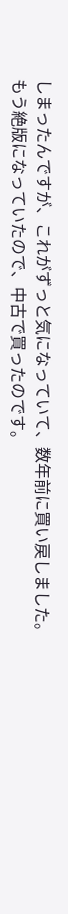しまったんですが、これがずっと気になっていて、数年前に買い戻しました。
もう絶版になっていたので、中古で買ったのです。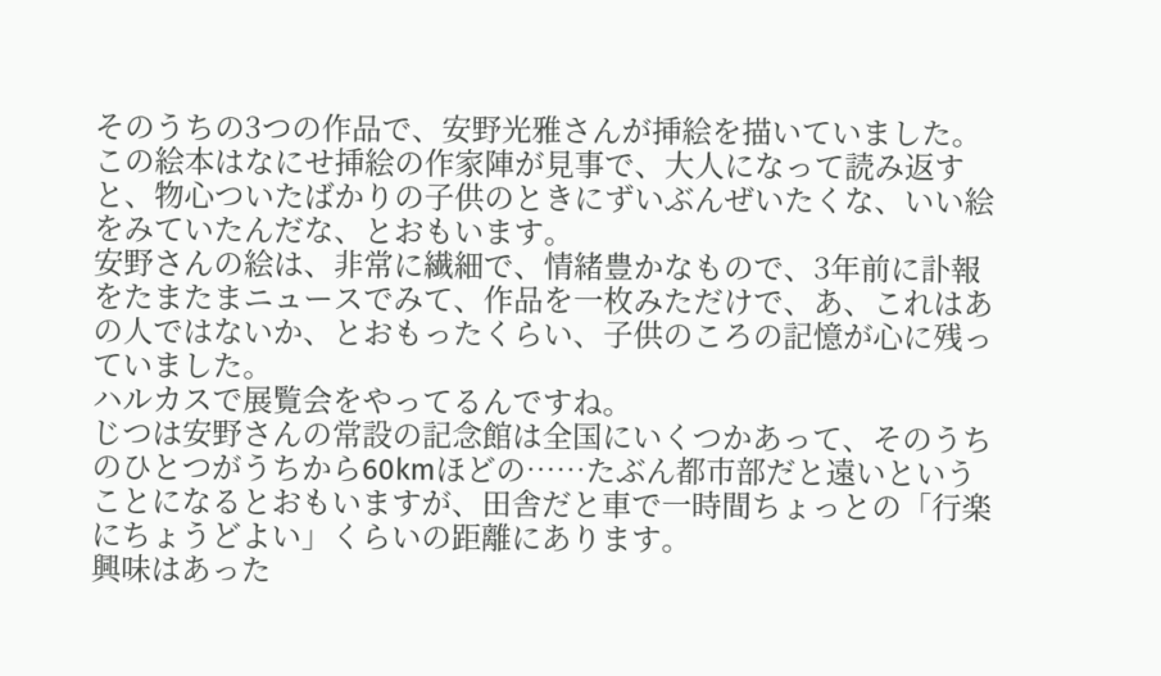そのうちの3つの作品で、安野光雅さんが挿絵を描いていました。
この絵本はなにせ挿絵の作家陣が見事で、大人になって読み返すと、物心ついたばかりの子供のときにずいぶんぜいたくな、いい絵をみていたんだな、とおもいます。
安野さんの絵は、非常に繊細で、情緒豊かなもので、3年前に訃報をたまたまニュースでみて、作品を一枚みただけで、あ、これはあの人ではないか、とおもったくらい、子供のころの記憶が心に残っていました。
ハルカスで展覧会をやってるんですね。
じつは安野さんの常設の記念館は全国にいくつかあって、そのうちのひとつがうちから60kmほどの……たぶん都市部だと遠いということになるとおもいますが、田舎だと車で一時間ちょっとの「行楽にちょうどよい」くらいの距離にあります。
興味はあった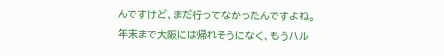んですけど、まだ行ってなかったんですよね。
年末まで大阪には帰れそうになく、もうハル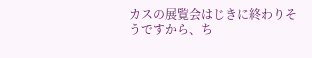カスの展覧会はじきに終わりそうですから、ち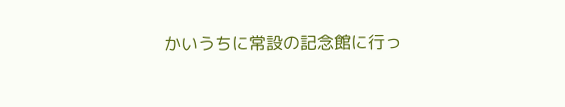かいうちに常設の記念館に行っ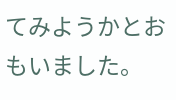てみようかとおもいました。